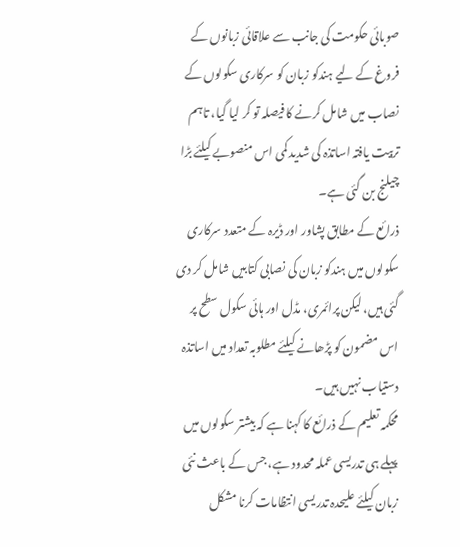صوبائی حکومت کی جانب سے علاقائی زبانوں کے فروغ کے لیے ہندکو زبان کو سرکاری سکولوں کے نصاب میں شامل کرنے کا فیصلہ تو کر لیا گیا، تاہم تربیت یافتہ اساتذہ کی شدید کمی اس منصوبے کیلئے بڑا چیلنج بن گئی ہے۔
ذرائع کے مطابق پشاور اور ڈیرہ کے متعدد سرکاری سکولوں میں ہندکو زبان کی نصابی کتابیں شامل کر دی گئی ہیں، لیکن پرائمری، مڈل اور ہائی سکول سطح پر اس مضمون کو پڑھانے کیلئے مطلوبہ تعداد میں اساتذہ دستیاب نہیں ہیں۔
محکمہ تعلیم کے ذرائع کا کہنا ہے کہ بیشتر سکولوں میں پہلے ہی تدریسی عملہ محدود ہے، جس کے باعث نئی زبان کیلئے علیحدہ تدریسی انتظامات کرنا مشکل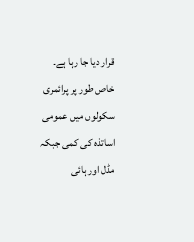قرار دیا جا رہا ہے۔ خاص طور پر پرائمری سکولوں میں عمومی اساتذہ کی کمی جبکہ مڈل اور ہائی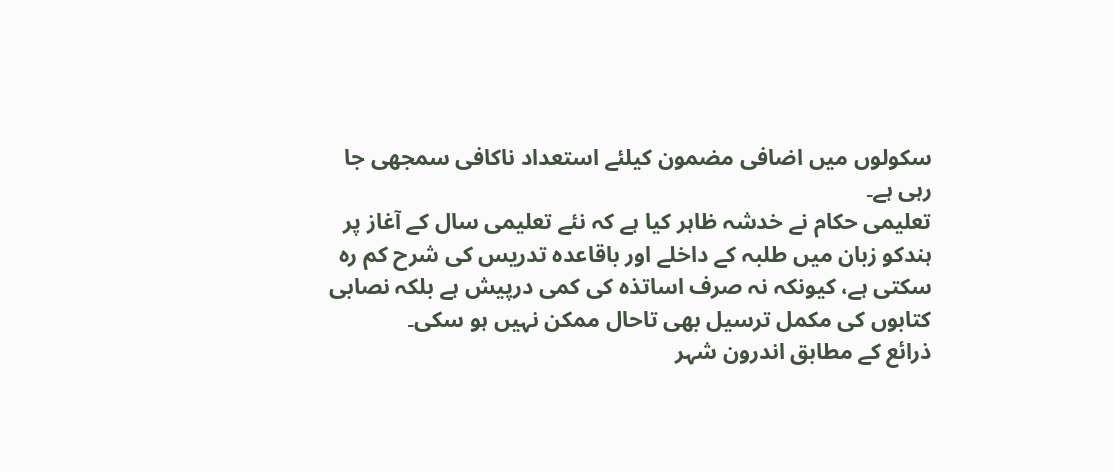سکولوں میں اضافی مضمون کیلئے استعداد ناکافی سمجھی جا رہی ہے۔
تعلیمی حکام نے خدشہ ظاہر کیا ہے کہ نئے تعلیمی سال کے آغاز پر ہندکو زبان میں طلبہ کے داخلے اور باقاعدہ تدریس کی شرح کم رہ سکتی ہے، کیونکہ نہ صرف اساتذہ کی کمی درپیش ہے بلکہ نصابی کتابوں کی مکمل ترسیل بھی تاحال ممکن نہیں ہو سکی۔
ذرائع کے مطابق اندرون شہر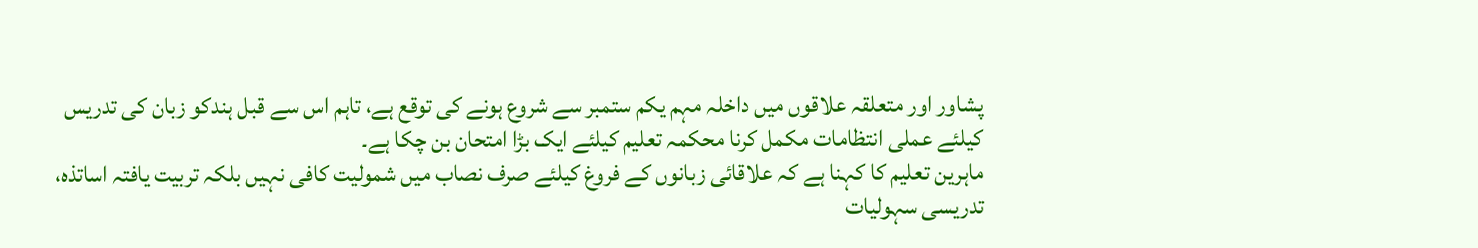پشاور اور متعلقہ علاقوں میں داخلہ مہم یکم ستمبر سے شروع ہونے کی توقع ہے، تاہم اس سے قبل ہندکو زبان کی تدریس کیلئے عملی انتظامات مکمل کرنا محکمہ تعلیم کیلئے ایک بڑا امتحان بن چکا ہے۔
ماہرین تعلیم کا کہنا ہے کہ علاقائی زبانوں کے فروغ کیلئے صرف نصاب میں شمولیت کافی نہیں بلکہ تربیت یافتہ اساتذہ، تدریسی سہولیات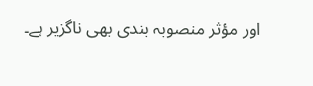اور مؤثر منصوبہ بندی بھی ناگزیر ہے۔